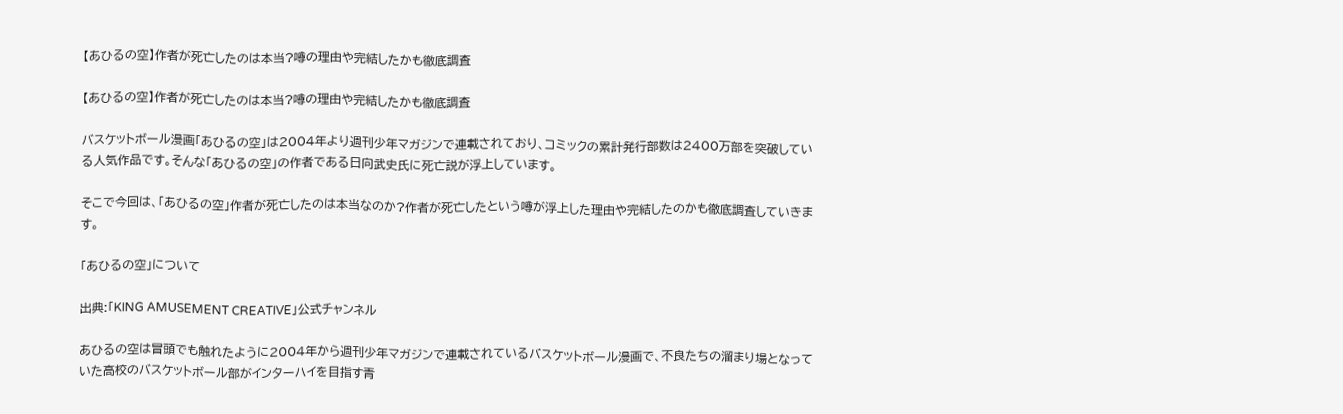【あひるの空】作者が死亡したのは本当?噂の理由や完結したかも徹底調査

【あひるの空】作者が死亡したのは本当?噂の理由や完結したかも徹底調査

バスケットボール漫画「あひるの空」は2004年より週刊少年マガジンで連載されており、コミックの累計発行部数は2400万部を突破している人気作品です。そんな「あひるの空」の作者である日向武史氏に死亡説が浮上しています。

そこで今回は、「あひるの空」作者が死亡したのは本当なのか?作者が死亡したという噂が浮上した理由や完結したのかも徹底調査していきます。

「あひるの空」について

出典:「KING AMUSEMENT CREATIVE」公式チャンネル

あひるの空は冒頭でも触れたように2004年から週刊少年マガジンで連載されているバスケットボール漫画で、不良たちの溜まり場となっていた高校のバスケットボール部がインターハイを目指す青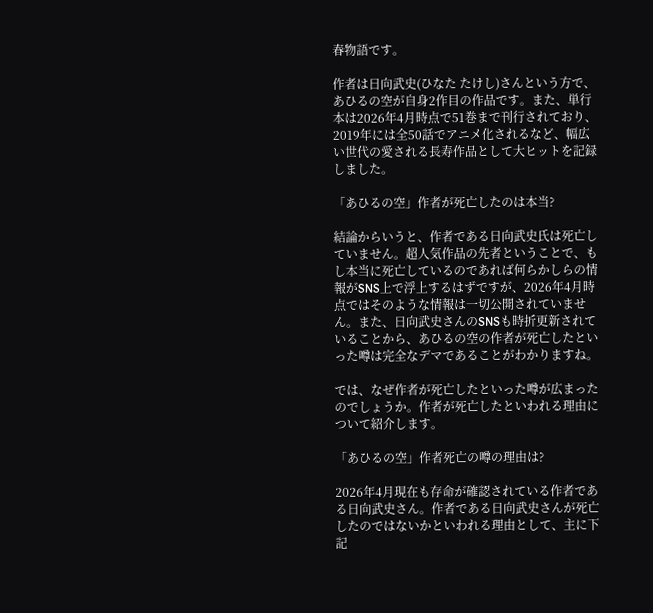春物語です。

作者は日向武史(ひなた たけし)さんという方で、あひるの空が自身2作目の作品です。また、単行本は2026年4月時点で51巻まで刊行されており、2019年には全50話でアニメ化されるなど、幅広い世代の愛される長寿作品として大ヒットを記録しました。

「あひるの空」作者が死亡したのは本当?

結論からいうと、作者である日向武史氏は死亡していません。超人気作品の先者ということで、もし本当に死亡しているのであれば何らかしらの情報がSNS上で浮上するはずですが、2026年4月時点ではそのような情報は一切公開されていません。また、日向武史さんのSNSも時折更新されていることから、あひるの空の作者が死亡したといった噂は完全なデマであることがわかりますね。

では、なぜ作者が死亡したといった噂が広まったのでしょうか。作者が死亡したといわれる理由について紹介します。

「あひるの空」作者死亡の噂の理由は?

2026年4月現在も存命が確認されている作者である日向武史さん。作者である日向武史さんが死亡したのではないかといわれる理由として、主に下記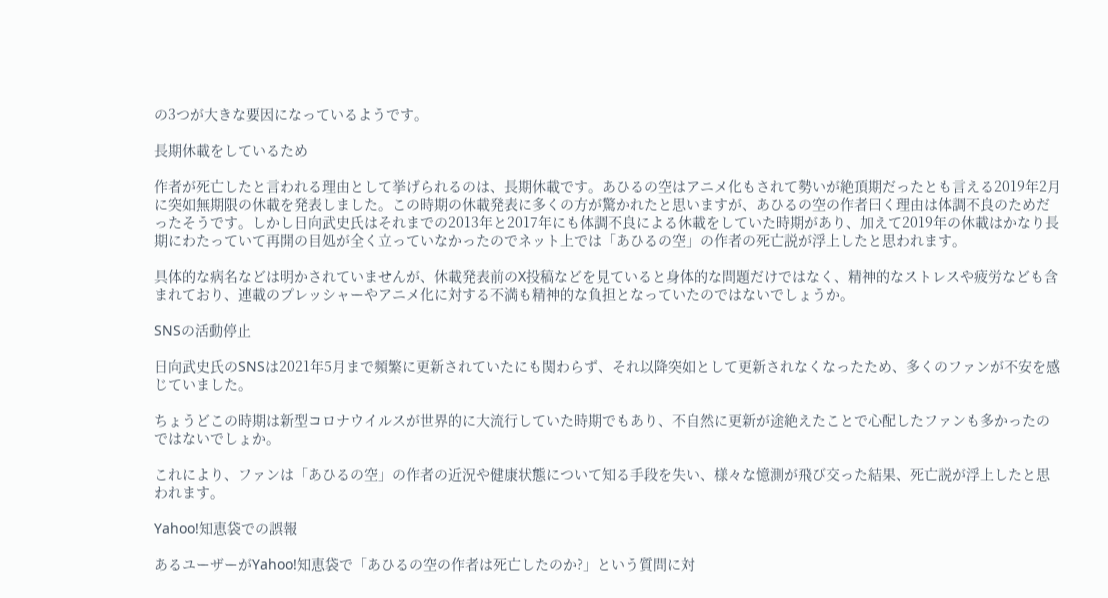の3つが大きな要因になっているようです。

長期休載をしているため

作者が死亡したと言われる理由として挙げられるのは、長期休載です。あひるの空はアニメ化もされて勢いが絶頂期だったとも言える2019年2月に突如無期限の休載を発表しました。この時期の休載発表に多くの方が驚かれたと思いますが、あひるの空の作者曰く理由は体調不良のためだったそうです。しかし日向武史氏はそれまでの2013年と2017年にも体調不良による休載をしていた時期があり、加えて2019年の休載はかなり長期にわたっていて再開の目処が全く立っていなかったのでネット上では「あひるの空」の作者の死亡説が浮上したと思われます。

具体的な病名などは明かされていませんが、休載発表前のX投稿などを見ていると身体的な問題だけではなく、精神的なストレスや疲労なども含まれており、連載のプレッシャーやアニメ化に対する不満も精神的な負担となっていたのではないでしょうか。

SNSの活動停止

日向武史氏のSNSは2021年5月まで頻繁に更新されていたにも関わらず、それ以降突如として更新されなくなったため、多くのファンが不安を感じていました。

ちょうどこの時期は新型コロナウイルスが世界的に大流行していた時期でもあり、不自然に更新が途絶えたことで心配したファンも多かったのではないでしょか。

これにより、ファンは「あひるの空」の作者の近況や健康状態について知る手段を失い、様々な憶測が飛び交った結果、死亡説が浮上したと思われます。

Yahoo!知恵袋での誤報

あるユーザーがYahoo!知恵袋で「あひるの空の作者は死亡したのか?」という質問に対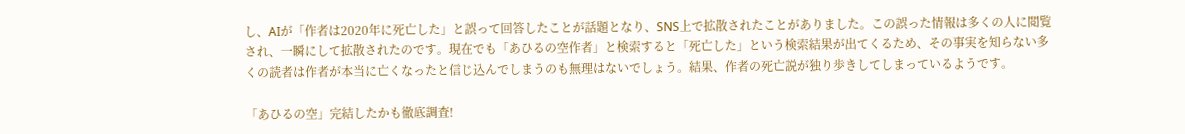し、AIが「作者は2020年に死亡した」と誤って回答したことが話題となり、SNS上で拡散されたことがありました。この誤った情報は多くの人に閲覧され、一瞬にして拡散されたのです。現在でも「あひるの空作者」と検索すると「死亡した」という検索結果が出てくるため、その事実を知らない多くの読者は作者が本当に亡くなったと信じ込んでしまうのも無理はないでしょう。結果、作者の死亡説が独り歩きしてしまっているようです。

「あひるの空」完結したかも徹底調査!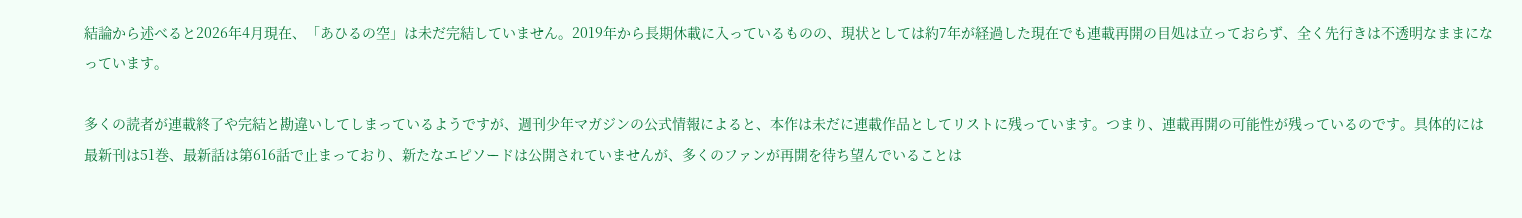結論から述べると2026年4月現在、「あひるの空」は未だ完結していません。2019年から長期休載に入っているものの、現状としては約7年が経過した現在でも連載再開の目処は立っておらず、全く先行きは不透明なままになっています。

多くの読者が連載終了や完結と勘違いしてしまっているようですが、週刊少年マガジンの公式情報によると、本作は未だに連載作品としてリストに残っています。つまり、連載再開の可能性が残っているのです。具体的には最新刊は51巻、最新話は第616話で止まっており、新たなエピソードは公開されていませんが、多くのファンが再開を待ち望んでいることは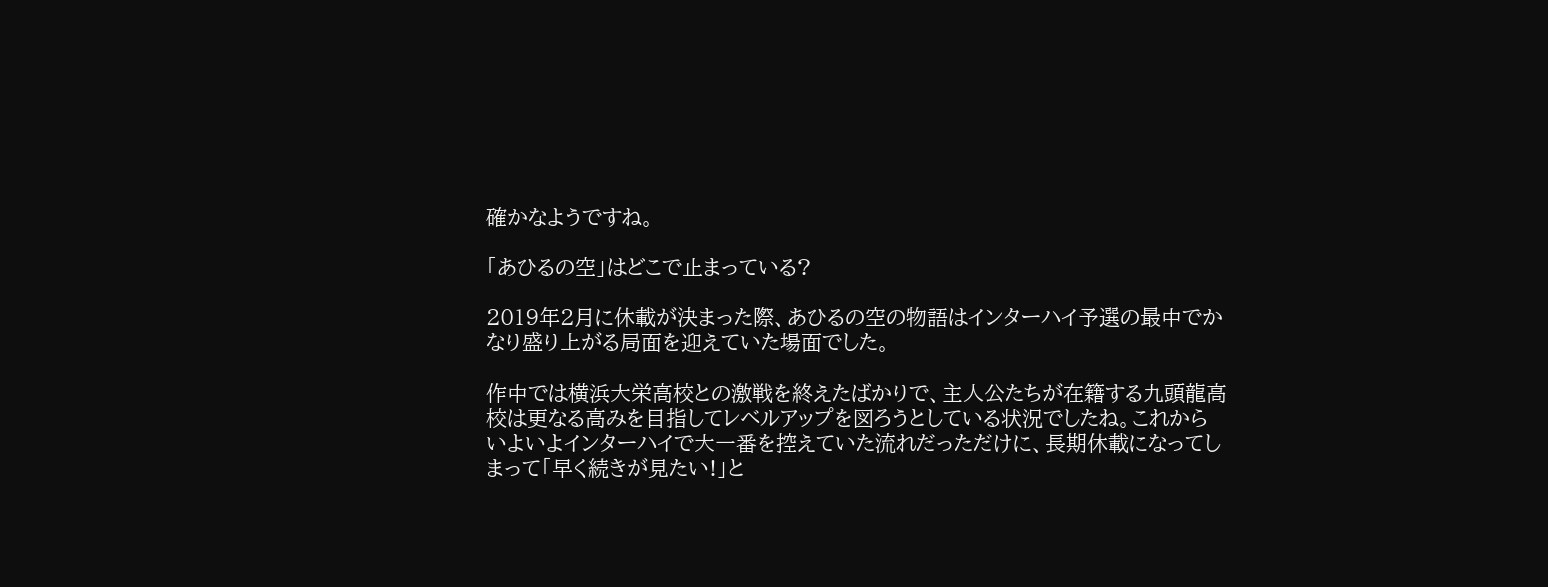確かなようですね。

「あひるの空」はどこで止まっている?

2019年2月に休載が決まった際、あひるの空の物語はインターハイ予選の最中でかなり盛り上がる局面を迎えていた場面でした。

作中では横浜大栄高校との激戦を終えたばかりで、主人公たちが在籍する九頭龍高校は更なる高みを目指してレベルアップを図ろうとしている状況でしたね。これからいよいよインターハイで大一番を控えていた流れだっただけに、長期休載になってしまって「早く続きが見たい!」と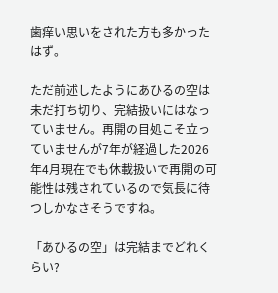歯痒い思いをされた方も多かったはず。

ただ前述したようにあひるの空は未だ打ち切り、完結扱いにはなっていません。再開の目処こそ立っていませんが7年が経過した2026年4月現在でも休載扱いで再開の可能性は残されているので気長に待つしかなさそうですね。

「あひるの空」は完結までどれくらい?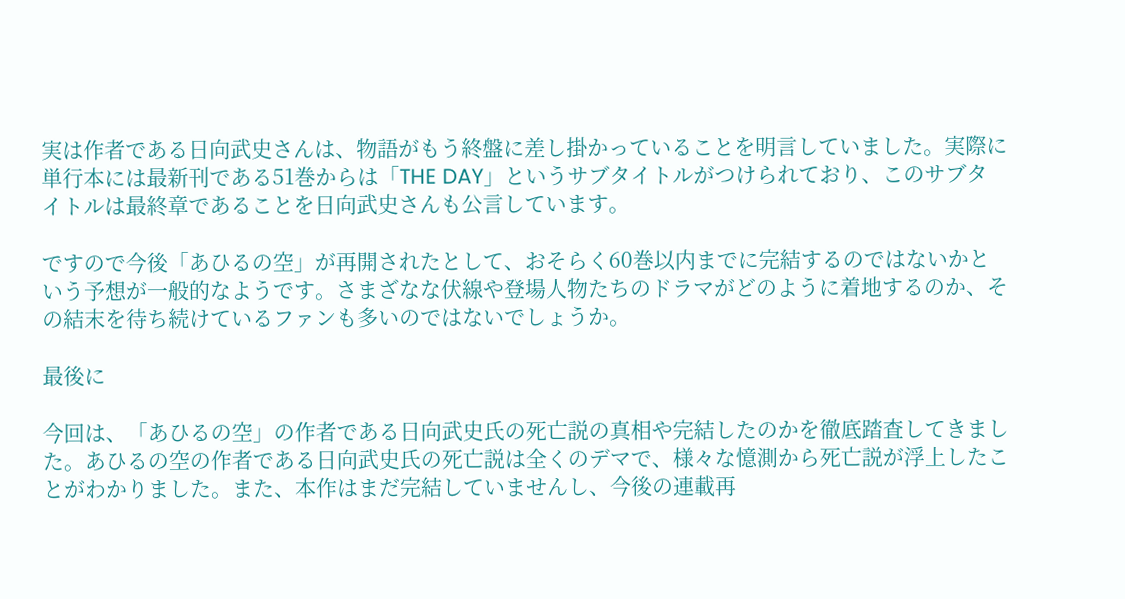実は作者である日向武史さんは、物語がもう終盤に差し掛かっていることを明言していました。実際に単行本には最新刊である51巻からは「THE DAY」というサブタイトルがつけられており、このサブタイトルは最終章であることを日向武史さんも公言しています。

ですので今後「あひるの空」が再開されたとして、おそらく60巻以内までに完結するのではないかという予想が一般的なようです。さまざなな伏線や登場人物たちのドラマがどのように着地するのか、その結末を待ち続けているファンも多いのではないでしょうか。

最後に

今回は、「あひるの空」の作者である日向武史氏の死亡説の真相や完結したのかを徹底踏査してきました。あひるの空の作者である日向武史氏の死亡説は全くのデマで、様々な憶測から死亡説が浮上したことがわかりました。また、本作はまだ完結していませんし、今後の連載再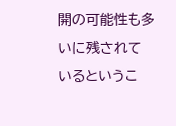開の可能性も多いに残されているというこ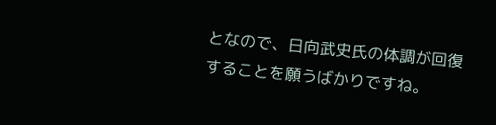となので、日向武史氏の体調が回復することを願うばかりですね。